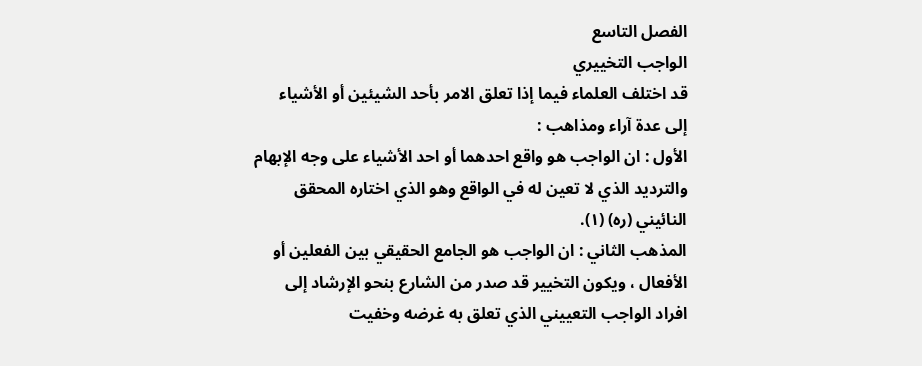الفصل التاسع
الواجب التخييري
قد اختلف العلماء فيما إذا تعلق الامر بأحد الشيئين أو الأشياء إلى عدة آراء ومذاهب :
الأول : ان الواجب هو واقع احدهما أو احد الأشياء على وجه الإبهام والترديد الذي لا تعين له في الواقع وهو الذي اختاره المحقق النائيني (ره) (١).
المذهب الثاني : ان الواجب هو الجامع الحقيقي بين الفعلين أو الأفعال ، ويكون التخيير قد صدر من الشارع بنحو الإرشاد إلى افراد الواجب التعييني الذي تعلق به غرضه وخفيت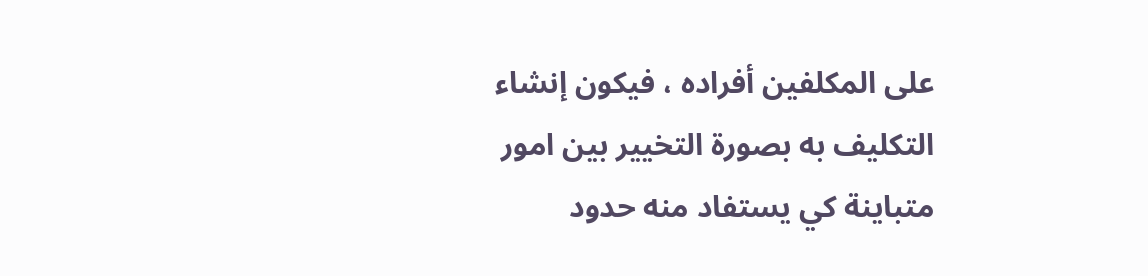على المكلفين أفراده ، فيكون إنشاء التكليف به بصورة التخيير بين امور متباينة كي يستفاد منه حدود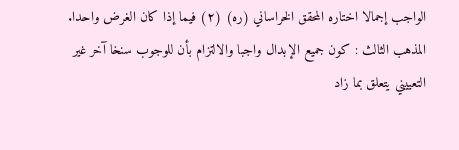الواجب إجمالا اختاره المحقق الخراساني (ره) (٢) فيما إذا كان الغرض واحدا.
المذهب الثالث : كون جميع الإبدال واجبا والالتزام بأن للوجوب سنخا آخر غير التعييني يتعلق بما زاد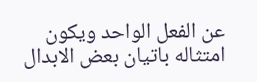عن الفعل الواحد ويكون امتثاله باتيان بعض الابدال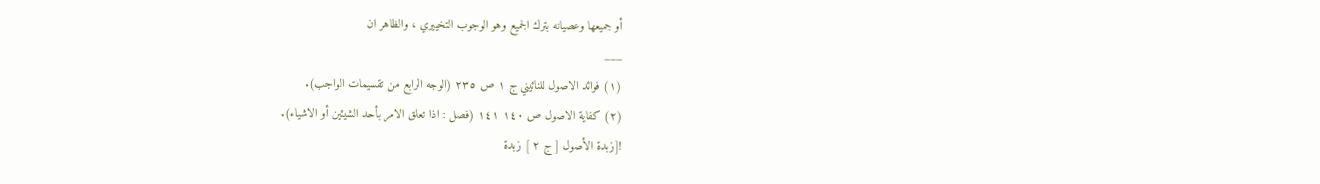أو جميعها وعصيانه بترك الجميع وهو الوجوب التخييري ، والظاهر ان
___
(١) فوائد الاصول للنائيني ج ١ ص ٢٣٥ (الوجه الرابع من تقسيمات الواجب).
(٢) كفاية الاصول ص ١٤٠ ١٤١ (فصل : اذا تعلق الامر بأحد الشيئين أو الاشياء).
![زبدة الأصول [ ج ٢ ] زبدة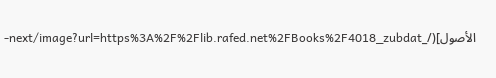الأصول](/_next/image?url=https%3A%2F%2Flib.rafed.net%2FBooks%2F4018_zubdat-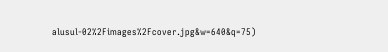alusul-02%2Fimages%2Fcover.jpg&w=640&q=75)